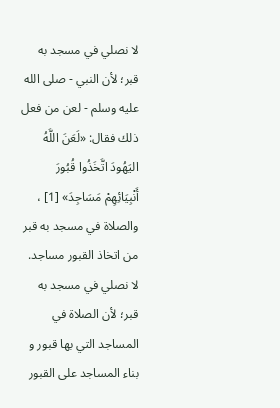لا نصلي في مسجد به قبر؛ لأن النبي - صلى الله عليه وسلم - لعن من فعل ذلك فقال: «لَعَنَ اللَّهُ اليَهُودَ اتَّخَذُوا قُبُورَ أَنْبِيَائِهِمْ مَسَاجِدَ» [1] ، والصلاة في مسجد به قبر من اتخاذ القبور مساجد.
لا نصلي في مسجد به قبر؛ لأن الصلاة في المساجد التي بها قبور و بناء المساجد على القبور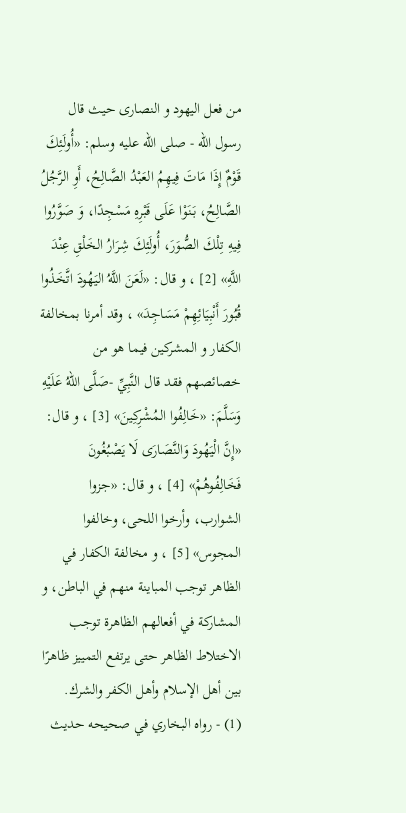من فعل اليهود و النصارى حيث قال رسول الله - صلى الله عليه وسلم: «أُولَئِكَ قَوْمٌ إِذَا مَاتَ فِيهِمُ العَبْدُ الصَّالِحُ، أَوِ الرَّجُلُ الصَّالِحُ، بَنَوْا عَلَى قَبْرِهِ مَسْجِدًا، وَ صَوَّرُوا فِيهِ تِلْكَ الصُّوَرَ، أُولَئِكَ شِرَارُ الخَلْقِ عِنْدَ اللَّهِ» [2] ، و قال: «لَعَنَ اللَّهُ اليَهُودَ اتَّخَذُوا قُبُورَ أَنْبِيَائِهِمْ مَسَاجِدَ» ، وقد أمرنا بمخالفة الكفار و المشركين فيما هو من خصائصهم فقد قال النَّبِيِّ -صَلَّى اللهُ عَلَيْهِ وَسَلَّمَ: «خَالِفُوا المُشْرِكِينَ» [3] ، و قال: «إِنَّ الْيَهُودَ وَالنَّصَارَى لَا يَصْبُغُونَ فَخَالِفُوهُمْ» [4] ، و قال: «جزوا الشوارب، وأرخوا اللحى، وخالفوا المجوس» [5] ، و مخالفة الكفار في الظاهر توجب المباينة منهم في الباطن، و المشاركة في أفعالهم الظاهرة توجب الاختلاط الظاهر حتى يرتفع التمييز ظاهرًا بين أهل الإسلام وأهل الكفر والشرك.
(1) - رواه البخاري في صحيحه حديث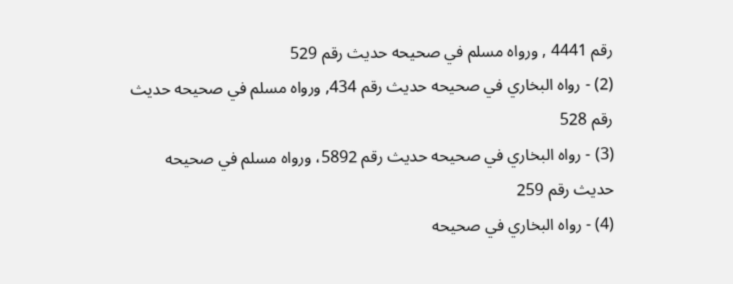رقم 4441 , ورواه مسلم في صحيحه حديث رقم 529
(2) - رواه البخاري في صحيحه حديث رقم 434, ورواه مسلم في صحيحه حديث رقم 528
(3) - رواه البخاري في صحيحه حديث رقم 5892، ورواه مسلم في صحيحه حديث رقم 259
(4) - رواه البخاري في صحيحه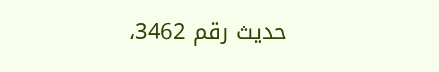حديث رقم 3462،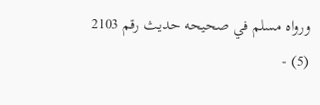ورواه مسلم في صحيحه حديث رقم 2103
(5) -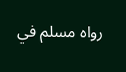رواه مسلم في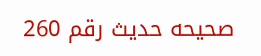صحيحه حديث رقم 260